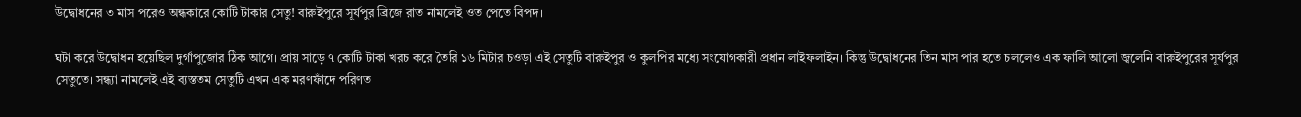উদ্বোধনের ৩ মাস পরেও অন্ধকারে কোটি টাকার সেতু! বারুইপুরে সূর্যপুর ব্রিজে রাত নামলেই ওত পেতে বিপদ।

ঘটা করে উদ্বোধন হয়েছিল দুর্গাপুজোর ঠিক আগে। প্রায় সাড়ে ৭ কোটি টাকা খরচ করে তৈরি ১৬ মিটার চওড়া এই সেতুটি বারুইপুর ও কুলপির মধ্যে সংযোগকারী প্রধান লাইফলাইন। কিন্তু উদ্বোধনের তিন মাস পার হতে চললেও এক ফালি আলো জ্বলেনি বারুইপুরের সূর্যপুর সেতুতে। সন্ধ্যা নামলেই এই ব্যস্ততম সেতুটি এখন এক মরণফাঁদে পরিণত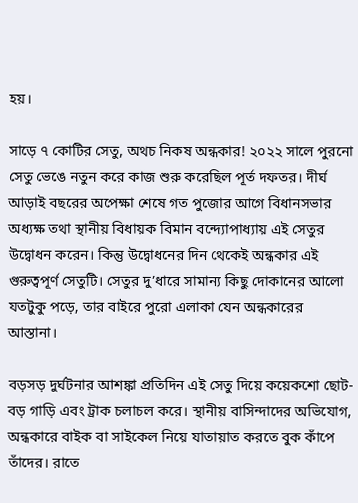হয়।

সাড়ে ৭ কোটির সেতু, অথচ নিকষ অন্ধকার! ২০২২ সালে পুরনো সেতু ভেঙে নতুন করে কাজ শুরু করেছিল পূর্ত দফতর। দীর্ঘ আড়াই বছরের অপেক্ষা শেষে গত পুজোর আগে বিধানসভার অধ্যক্ষ তথা স্থানীয় বিধায়ক বিমান বন্দ্যোপাধ্যায় এই সেতুর উদ্বোধন করেন। কিন্তু উদ্বোধনের দিন থেকেই অন্ধকার এই গুরুত্বপূর্ণ সেতুটি। সেতুর দু’ধারে সামান্য কিছু দোকানের আলো যতটুকু পড়ে, তার বাইরে পুরো এলাকা যেন অন্ধকারের আস্তানা।

বড়সড় দুর্ঘটনার আশঙ্কা প্রতিদিন এই সেতু দিয়ে কয়েকশো ছোট-বড় গাড়ি এবং ট্রাক চলাচল করে। স্থানীয় বাসিন্দাদের অভিযোগ, অন্ধকারে বাইক বা সাইকেল নিয়ে যাতায়াত করতে বুক কাঁপে তাঁদের। রাতে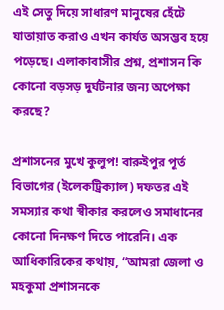এই সেতু দিয়ে সাধারণ মানুষের হেঁটে যাতায়াত করাও এখন কার্যত অসম্ভব হয়ে পড়েছে। এলাকাবাসীর প্রশ্ন, প্রশাসন কি কোনো বড়সড় দুর্ঘটনার জন্য অপেক্ষা করছে?

প্রশাসনের মুখে কুলুপ! বারুইপুর পূর্ত বিভাগের (ইলেকট্রিক্যাল) দফতর এই সমস্যার কথা স্বীকার করলেও সমাধানের কোনো দিনক্ষণ দিতে পারেনি। এক আধিকারিকের কথায়, “আমরা জেলা ও মহকুমা প্রশাসনকে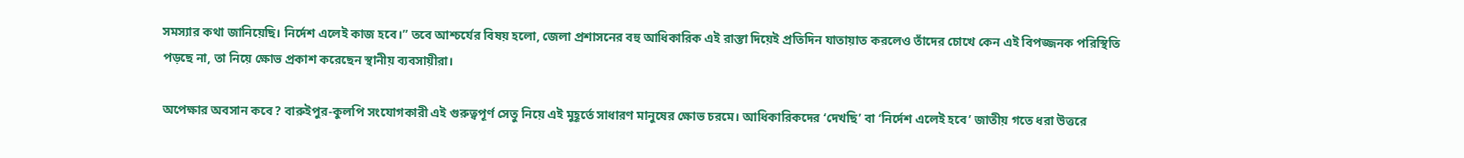সমস্যার কথা জানিয়েছি। নির্দেশ এলেই কাজ হবে।” তবে আশ্চর্যের বিষয় হলো, জেলা প্রশাসনের বহু আধিকারিক এই রাস্তা দিয়েই প্রতিদিন যাতায়াত করলেও তাঁদের চোখে কেন এই বিপজ্জনক পরিস্থিতি পড়ছে না, তা নিয়ে ক্ষোভ প্রকাশ করেছেন স্থানীয় ব্যবসায়ীরা।

অপেক্ষার অবসান কবে? বারুইপুর-কুলপি সংযোগকারী এই গুরুত্বপূর্ণ সেতু নিয়ে এই মুহূর্তে সাধারণ মানুষের ক্ষোভ চরমে। আধিকারিকদের ‘দেখছি’ বা ‘নির্দেশ এলেই হবে’ জাতীয় গতে ধরা উত্তরে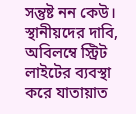সন্তুষ্ট নন কেউ। স্থানীয়দের দাবি, অবিলম্বে স্ট্রিট লাইটের ব্যবস্থা করে যাতায়াত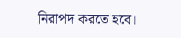নিরাপদ করতে হবে।